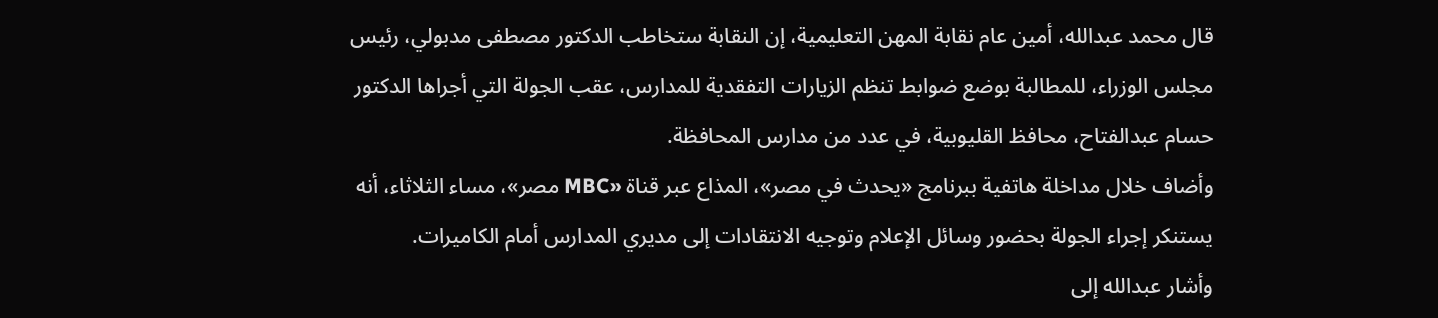قال محمد عبدالله، أمين عام نقابة المهن التعليمية، إن النقابة ستخاطب الدكتور مصطفى مدبولي، رئيس مجلس الوزراء، للمطالبة بوضع ضوابط تنظم الزيارات التفقدية للمدارس، عقب الجولة التي أجراها الدكتور حسام عبدالفتاح، محافظ القليوبية، في عدد من مدارس المحافظة.
وأضاف خلال مداخلة هاتفية ببرنامج «يحدث في مصر»، المذاع عبر قناة «MBC مصر»، مساء الثلاثاء، أنه يستنكر إجراء الجولة بحضور وسائل الإعلام وتوجيه الانتقادات إلى مديري المدارس أمام الكاميرات.
وأشار عبدالله إلى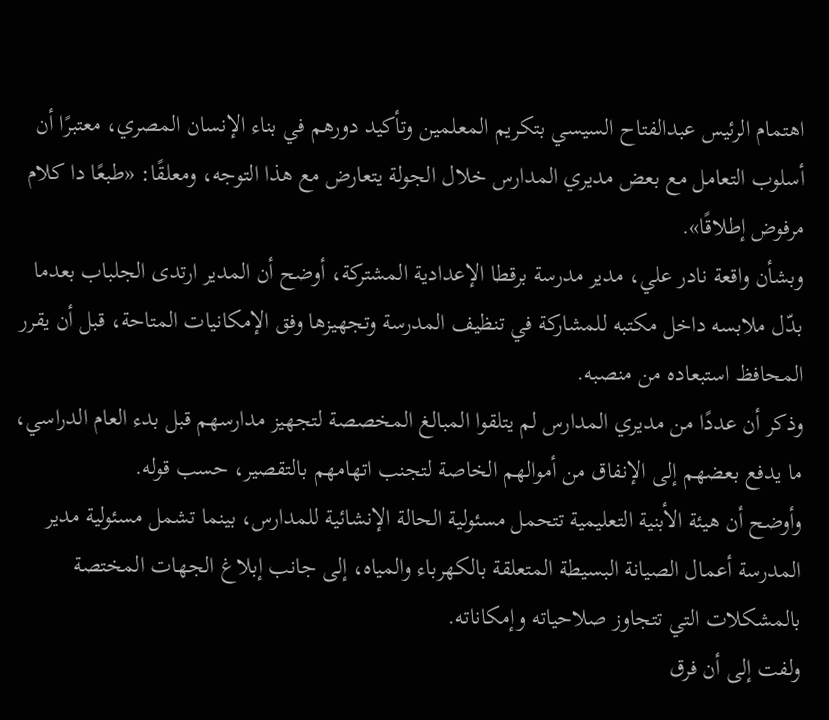اهتمام الرئيس عبدالفتاح السيسي بتكريم المعلمين وتأكيد دورهم في بناء الإنسان المصري، معتبرًا أن أسلوب التعامل مع بعض مديري المدارس خلال الجولة يتعارض مع هذا التوجه، ومعلقًا: «طبعًا دا كلام مرفوض إطلاقًا».
وبشأن واقعة نادر علي، مدير مدرسة برقطا الإعدادية المشتركة، أوضح أن المدير ارتدى الجلباب بعدما بدّل ملابسه داخل مكتبه للمشاركة في تنظيف المدرسة وتجهيزها وفق الإمكانيات المتاحة، قبل أن يقرر المحافظ استبعاده من منصبه.
وذكر أن عددًا من مديري المدارس لم يتلقوا المبالغ المخصصة لتجهيز مدارسهم قبل بدء العام الدراسي، ما يدفع بعضهم إلى الإنفاق من أموالهم الخاصة لتجنب اتهامهم بالتقصير، حسب قوله.
وأوضح أن هيئة الأبنية التعليمية تتحمل مسئولية الحالة الإنشائية للمدارس، بينما تشمل مسئولية مدير المدرسة أعمال الصيانة البسيطة المتعلقة بالكهرباء والمياه، إلى جانب إبلاغ الجهات المختصة بالمشكلات التي تتجاوز صلاحياته وإمكاناته.
ولفت إلى أن فرق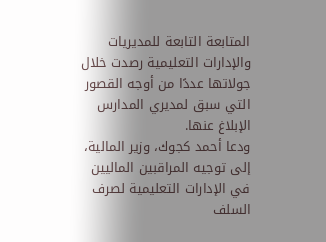المتابعة التابعة للمديريات والإدارات التعليمية رصدت خلال جولاتها عددًا من أوجه القصور التي سبق لمديري المدارس الإبلاغ عنها.
ودعا أحمد كجوك، وزير المالية، إلى توجيه المراقبين الماليين في الإدارات التعليمية لصرف السلف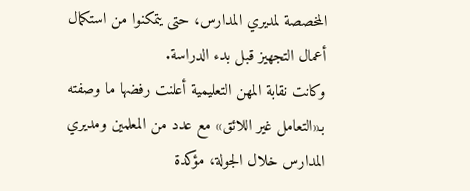المخصصة لمديري المدارس، حتى يتمكنوا من استكمال أعمال التجهيز قبل بدء الدراسة.
وكانت نقابة المهن التعليمية أعلنت رفضها ما وصفته بـ«التعامل غير اللائق» مع عدد من المعلمين ومديري المدارس خلال الجولة، مؤكدة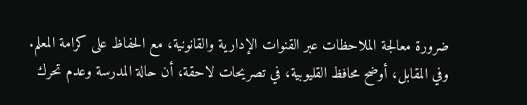ضرورة معالجة الملاحظات عبر القنوات الإدارية والقانونية، مع الحفاظ على كرامة المعلم.
وفي المقابل، أوضح محافظ القليوبية، في تصريحات لاحقة، أن حالة المدرسة وعدم تحرك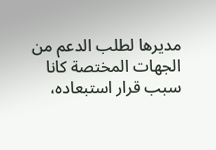مديرها لطلب الدعم من الجهات المختصة كانا سبب قرار استبعاده،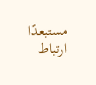مستبعدًا ارتباط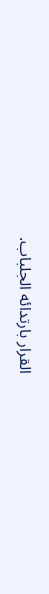القرار بارتدائه الجلباب.